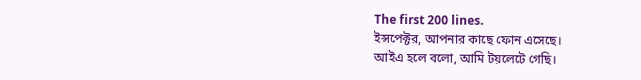The first 200 lines.
ইন্সপেক্টর, আপনার কাছে ফোন এসেছে।
আইএ হলে বলো, আমি টয়লেটে গেছি।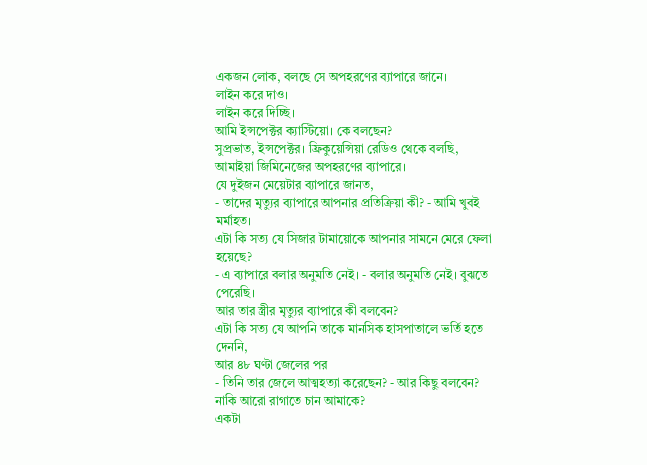একজন লোক, বলছে সে অপহরণের ব্যাপারে জানে।
লাইন করে দাও।
লাইন করে দিচ্ছি।
আমি ইন্সপেক্টর ক্যাস্টিয়ো। কে বলছেন?
সুপ্রভাত, ইন্সপেক্টর। ফ্রিকুয়েন্সিয়া রেডিও থেকে বলছি,
আমাইয়া জিমিনেজের অপহরণের ব্যাপারে।
যে দুইজন মেয়েটার ব্যাপারে জানত,
- তাদের মৃত্যুর ব্যাপারে আপনার প্রতিক্রিয়া কী? - আমি খুবই মর্মাহত।
এটা কি সত্য যে সিজার টামায়োকে আপনার সামনে মেরে ফেলা হয়েছে?
- এ ব্যাপারে বলার অনুমতি নেই। - বলার অনুমতি নেই। বুঝতে পেরেছি।
আর তার স্ত্রীর মৃত্যুর ব্যাপারে কী বলবেন?
এটা কি সত্য যে আপনি তাকে মানসিক হাসপাতালে ভর্তি হতে দেননি,
আর ৪৮ ঘণ্টা জেলের পর
- তিনি তার জেলে আত্মহত্যা করেছেন? - আর কিছু বলবেন?
নাকি আরো রাগাতে চান আমাকে?
একটা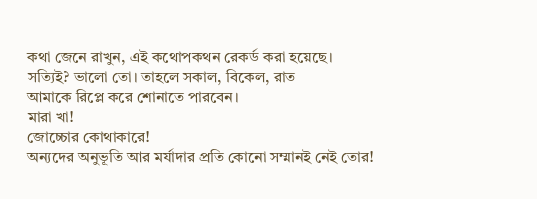কথা জেনে রাখুন, এই কথোপকথন রেকর্ড করা হয়েছে।
সত্যিই? ভালো তো। তাহলে সকাল, বিকেল, রাত
আমাকে রিপ্লে করে শোনাতে পারবেন।
মারা খা!
জোচ্চোর কোথাকারে!
অন্যদের অনুভূতি আর মর্যাদার প্রতি কোনো সম্মানই নেই তোর!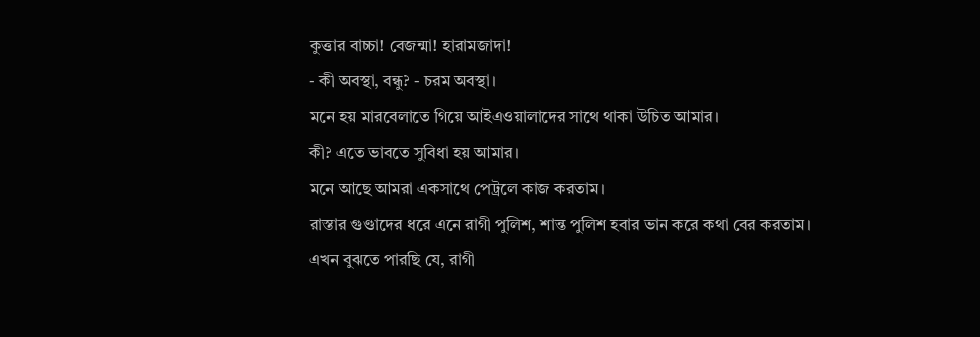কুত্তার বাচ্চা! বেজন্মা! হারামজাদা!
- কী অবস্থা, বন্ধু? - চরম অবস্থা।
মনে হয় মারবেলাতে গিয়ে আইএওয়ালাদের সাথে থাকা উচিত আমার।
কী? এতে ভাবতে সুবিধা হয় আমার।
মনে আছে আমরা একসাথে পেট্রলে কাজ করতাম।
রাস্তার গুণ্ডাদের ধরে এনে রাগী পুলিশ, শান্ত পুলিশ হবার ভান করে কথা বের করতাম।
এখন বুঝতে পারছি যে, রাগী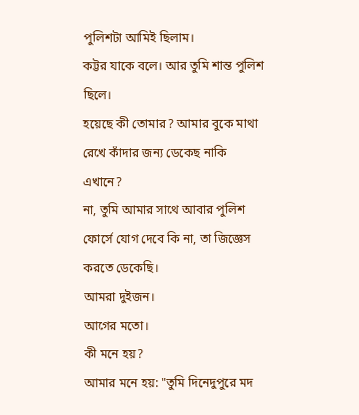পুলিশটা আমিই ছিলাম।
কট্টর যাকে বলে। আর তুমি শান্ত পুলিশ ছিলে।
হয়েছে কী তোমার? আমার বুকে মাথা রেখে কাঁদার জন্য ডেকেছ নাকি এখানে?
না, তুমি আমার সাথে আবার পুলিশ ফোর্সে যোগ দেবে কি না, তা জিজ্ঞেস করতে ডেকেছি।
আমরা দুইজন।
আগের মতো।
কী মনে হয়?
আমার মনে হয়: "তুমি দিনেদুপুরে মদ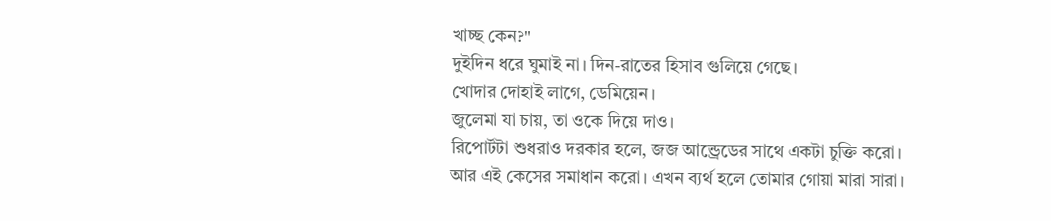খাচ্ছ কেন?"
দুইদিন ধরে ঘুমাই না। দিন-রাতের হিসাব গুলিয়ে গেছে।
খোদার দোহাই লাগে, ডেমিয়েন।
জুলেমা যা চায়, তা ওকে দিয়ে দাও।
রিপোর্টটা শুধরাও দরকার হলে, জজ আন্ড্রেডের সাথে একটা চুক্তি করো।
আর এই কেসের সমাধান করো। এখন ব্যর্থ হলে তোমার গোয়া মারা সারা।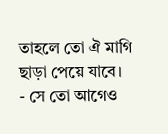তাহলে তো ঐ মাগি ছাড়া পেয়ে যাবে।
- সে তো আগেও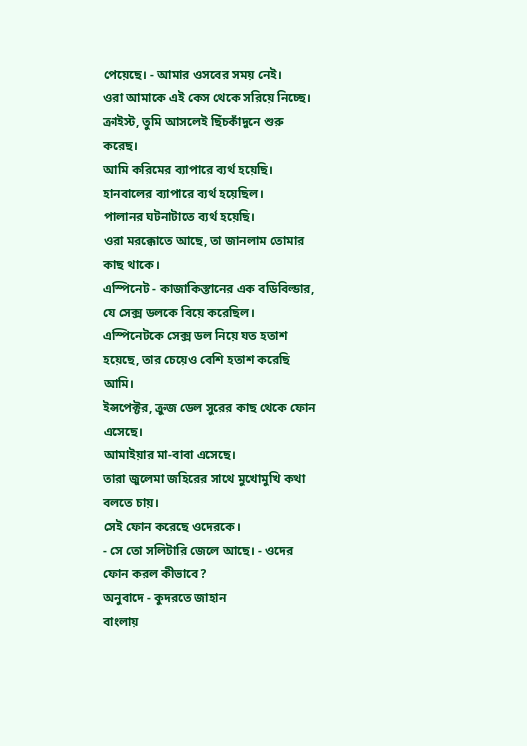পেয়েছে। - আমার ওসবের সময় নেই।
ওরা আমাকে এই কেস থেকে সরিয়ে নিচ্ছে।
ক্রাইস্ট, তুমি আসলেই ছিঁচকাঁদুনে শুরু করেছ।
আমি করিমের ব্যাপারে ব্যর্থ হয়েছি।
হানবালের ব্যাপারে ব্যর্থ হয়েছিল।
পালানর ঘটনাটাতে ব্যর্থ হয়েছি।
ওরা মরক্কোতে আছে, তা জানলাম তোমার কাছ থাকে।
এস্পিনেট - কাজাকিস্তানের এক বডিবিল্ডার, যে সেক্স ডলকে বিয়ে করেছিল।
এস্পিনেটকে সেক্স ডল নিয়ে যত হতাশ হয়েছে, তার চেয়েও বেশি হতাশ করেছি আমি।
ইন্সপেক্টর, ক্রুজ ডেল সুরের কাছ থেকে ফোন এসেছে।
আমাইয়ার মা-বাবা এসেছে।
তারা জুলেমা জহিরের সাথে মুখোমুখি কথা বলতে চায়।
সেই ফোন করেছে ওদেরকে।
- সে তো সলিটারি জেলে আছে। - ওদের ফোন করল কীভাবে?
অনুবাদে - কুদরতে জাহান
বাংলায়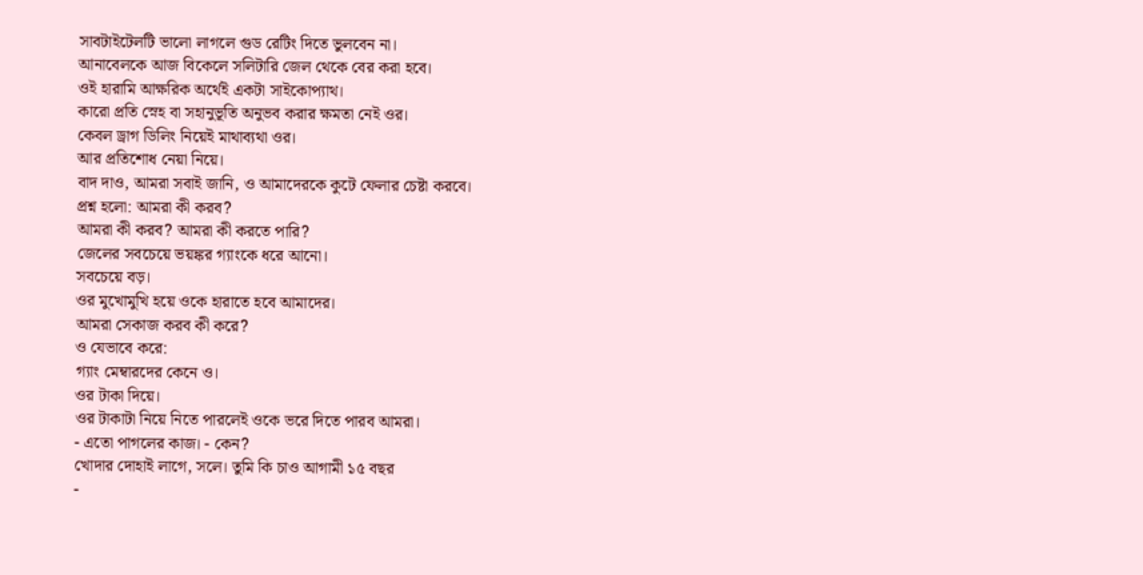সাবটাইটেলটি ভালো লাগলে গুড রেটিং দিতে ভুলবেন না।
আনাবেলকে আজ বিকেলে সলিটারি জেল থেকে বের করা হবে।
ওই হারামি আক্ষরিক অর্থেই একটা সাইকোপ্যাথ।
কারো প্রতি স্নেহ বা সহানুভূতি অনুভব করার ক্ষমতা নেই ওর।
কেবল ড্রাগ ডিলিং নিয়েই মাথাব্যথা ওর।
আর প্রতিশোধ নেয়া নিয়ে।
বাদ দাও, আমরা সবাই জানি, ও আমাদেরকে কুটে ফেলার চেষ্টা করবে।
প্রশ্ন হলো: আমরা কী করব?
আমরা কী করব? আমরা কী করতে পারি?
জেলের সবচেয়ে ভয়ঙ্কর গ্যাংকে ধরে আনো।
সবচেয়ে বড়।
ওর মুখোমুখি হয়ে ওকে হারাতে হবে আমাদের।
আমরা সেকাজ করব কী করে?
ও যেভাবে করে:
গ্যাং মেম্বারদের কেনে ও।
ওর টাকা দিয়ে।
ওর টাকাটা নিয়ে নিতে পারলেই ওকে ভরে দিতে পারব আমরা।
- এতো পাগলের কাজ। - কেন?
খোদার দোহাই লাগে, সলে। তুমি কি চাও আগামী ১৫ বছর
-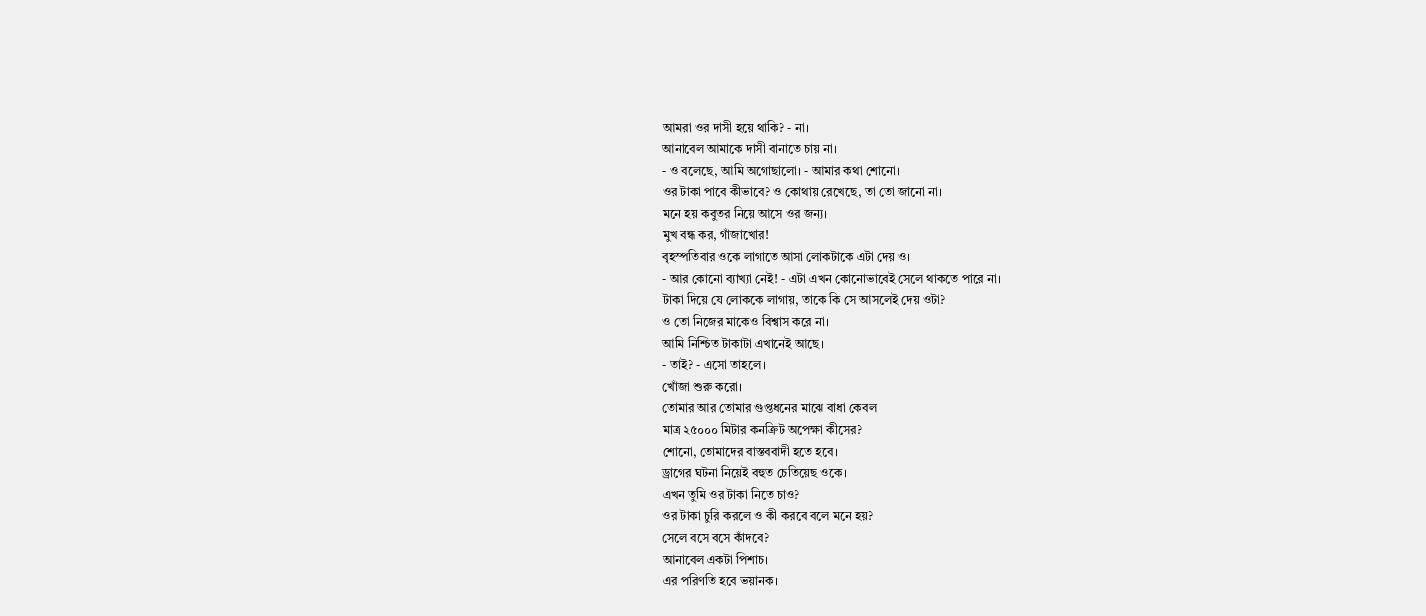আমরা ওর দাসী হয়ে থাকি? - না।
আনাবেল আমাকে দাসী বানাতে চায় না।
- ও বলেছে, আমি অগোছালো। - আমার কথা শোনো।
ওর টাকা পাবে কীভাবে? ও কোথায় রেখেছে, তা তো জানো না।
মনে হয় কবুতর নিয়ে আসে ওর জন্য।
মুখ বন্ধ কর, গাঁজাখোর!
বৃহস্পতিবার ওকে লাগাতে আসা লোকটাকে এটা দেয় ও।
- আর কোনো ব্যাখ্যা নেই! - এটা এখন কোনোভাবেই সেলে থাকতে পারে না।
টাকা দিয়ে যে লোককে লাগায়, তাকে কি সে আসলেই দেয় ওটা?
ও তো নিজের মাকেও বিশ্বাস করে না।
আমি নিশ্চিত টাকাটা এখানেই আছে।
- তাই? - এসো তাহলে।
খোঁজা শুরু করো।
তোমার আর তোমার গুপ্তধনের মাঝে বাধা কেবল
মাত্র ২৫০০০ মিটার কনক্রিট অপেক্ষা কীসের?
শোনো, তোমাদের বাস্তববাদী হতে হবে।
ড্রাগের ঘটনা নিয়েই বহুত চেতিয়েছ ওকে।
এখন তুমি ওর টাকা নিতে চাও?
ওর টাকা চুরি করলে ও কী করবে বলে মনে হয়?
সেলে বসে বসে কাঁদবে?
আনাবেল একটা পিশাচ।
এর পরিণতি হবে ভয়ানক।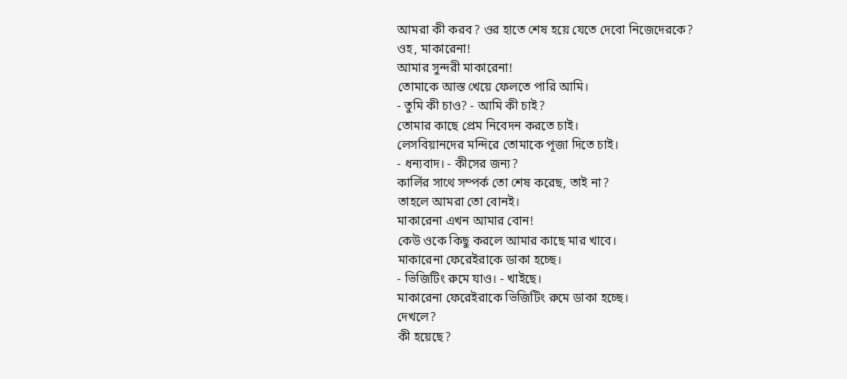আমরা কী করব? ওর হাতে শেষ হয়ে যেতে দেবো নিজেদেরকে?
ওহ, মাকারেনা!
আমার সুন্দরী মাকারেনা!
তোমাকে আস্ত খেয়ে ফেলতে পারি আমি।
- তুমি কী চাও? - আমি কী চাই?
তোমার কাছে প্রেম নিবেদন করতে চাই।
লেসবিয়ানদের মন্দিরে তোমাকে পূজা দিতে চাই।
- ধন্যবাদ। - কীসের জন্য?
কার্লির সাথে সম্পর্ক তো শেষ করেছ, তাই না?
তাহলে আমরা তো বোনই।
মাকারেনা এখন আমার বোন!
কেউ ওকে কিছু করলে আমার কাছে মার খাবে।
মাকারেনা ফেরেইরাকে ডাকা হচ্ছে।
- ভিজিটিং রুমে যাও। - খাইছে।
মাকারেনা ফেরেইরাকে ভিজিটিং রুমে ডাকা হচ্ছে।
দেখলে?
কী হয়েছে?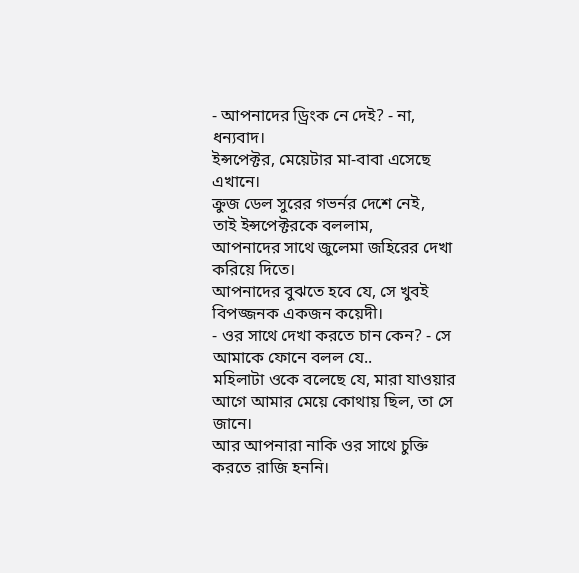- আপনাদের ড্রিংক নে দেই? - না, ধন্যবাদ।
ইন্সপেক্টর, মেয়েটার মা-বাবা এসেছে এখানে।
ক্রুজ ডেল সুরের গভর্নর দেশে নেই,
তাই ইন্সপেক্টরকে বললাম,
আপনাদের সাথে জুলেমা জহিরের দেখা করিয়ে দিতে।
আপনাদের বুঝতে হবে যে, সে খুবই বিপজ্জনক একজন কয়েদী।
- ওর সাথে দেখা করতে চান কেন? - সে আমাকে ফোনে বলল যে..
মহিলাটা ওকে বলেছে যে, মারা যাওয়ার আগে আমার মেয়ে কোথায় ছিল, তা সে জানে।
আর আপনারা নাকি ওর সাথে চুক্তি করতে রাজি হননি।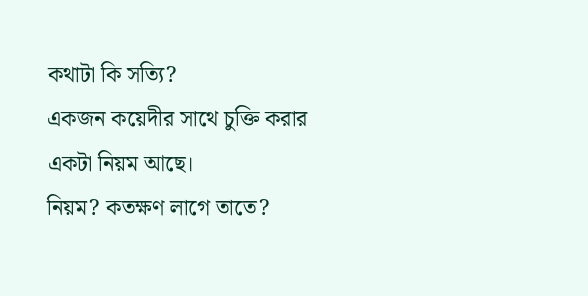কথাটা কি সত্যি?
একজন কয়েদীর সাথে চুক্তি করার একটা নিয়ম আছে।
নিয়ম? কতক্ষণ লাগে তাতে?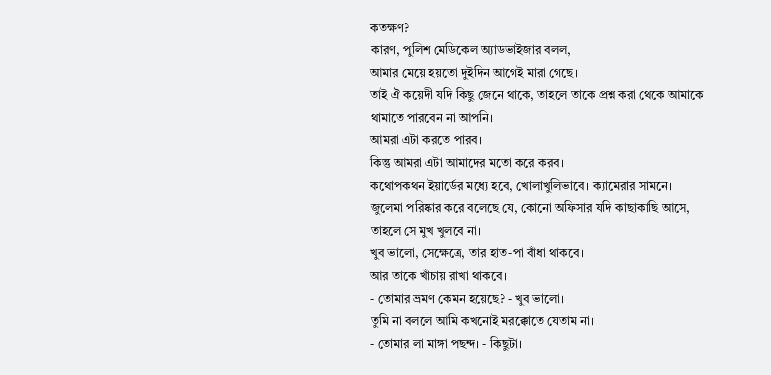কতক্ষণ?
কারণ, পুলিশ মেডিকেল অ্যাডভাইজার বলল,
আমার মেয়ে হয়তো দুইদিন আগেই মারা গেছে।
তাই ঐ কয়েদী যদি কিছু জেনে থাকে, তাহলে তাকে প্রশ্ন করা থেকে আমাকে থামাতে পারবেন না আপনি।
আমরা এটা করতে পারব।
কিন্তু আমরা এটা আমাদের মতো করে করব।
কথোপকথন ইয়ার্ডের মধ্যে হবে, খোলাখুলিভাবে। ক্যামেরার সামনে।
জুলেমা পরিষ্কার করে বলেছে যে, কোনো অফিসার যদি কাছাকাছি আসে,
তাহলে সে মুখ খুলবে না।
খুব ভালো, সেক্ষেত্রে, তার হাত-পা বাঁধা থাকবে।
আর তাকে খাঁচায় রাখা থাকবে।
- তোমার ভ্রমণ কেমন হয়েছে? - খুব ভালো।
তুমি না বললে আমি কখনোই মরক্কোতে যেতাম না।
- তোমার লা মাঙ্গা পছন্দ। - কিছুটা।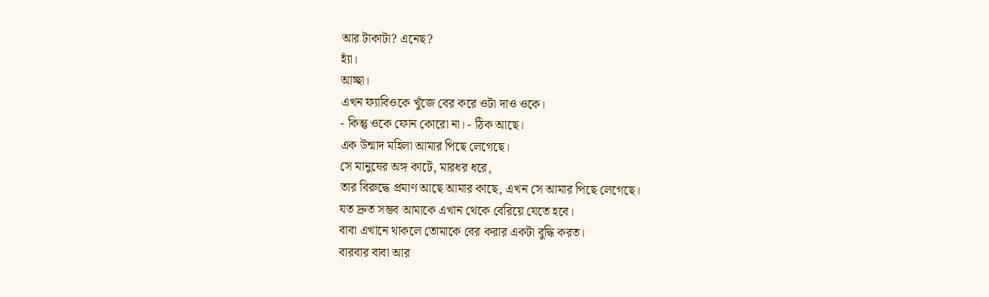আর টাকাটা? এনেছ?
হ্যাঁ।
আচ্ছা।
এখন ফ্যাবিওকে খুঁজে বের করে ওটা দাও ওকে।
- কিন্তু ওকে ফোন কোরো না। - ঠিক আছে।
এক উন্মাদ মহিলা আমার পিছে লেগেছে।
সে মানুষের অঙ্গ কাটে, মারধর ধরে,
তার বিরুদ্ধে প্রমাণ আছে আমার কাছে, এখন সে আমার পিছে লেগেছে।
যত দ্রুত সম্ভব আমাকে এখান থেকে বেরিয়ে যেতে হবে।
বাবা এখানে থাকলে তোমাকে বের করার একটা বুদ্ধি করত।
বারবার বাবা আর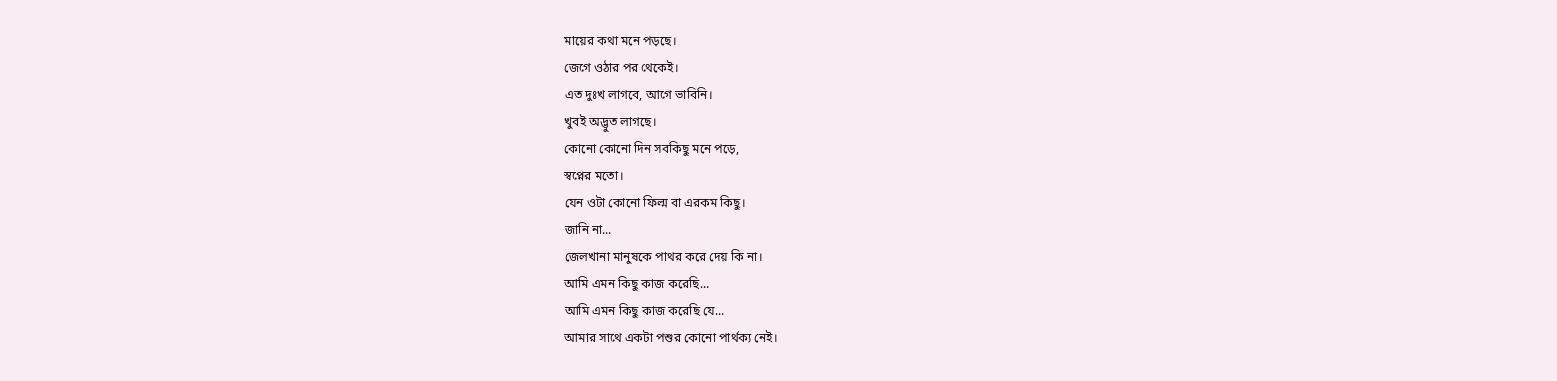মায়ের কথা মনে পড়ছে।
জেগে ওঠার পর থেকেই।
এত দুঃখ লাগবে, আগে ভাবিনি।
খুবই অদ্ভুত লাগছে।
কোনো কোনো দিন সবকিছু মনে পড়ে,
স্বপ্নের মতো।
যেন ওটা কোনো ফিল্ম বা এরকম কিছু।
জানি না...
জেলখানা মানুষকে পাথর করে দেয় কি না।
আমি এমন কিছু কাজ করেছি...
আমি এমন কিছু কাজ করেছি যে...
আমার সাথে একটা পশুর কোনো পার্থক্য নেই।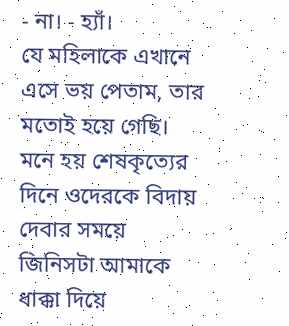- না। - হ্যাঁ।
যে মহিলাকে এখানে এসে ভয় পেতাম, তার মতোই হয়ে গেছি।
মনে হয় শেষকৃত্যের দিনে ওদেরকে বিদায় দেবার সময়ে
জিনিসটা আমাকে ধাক্কা দিয়ে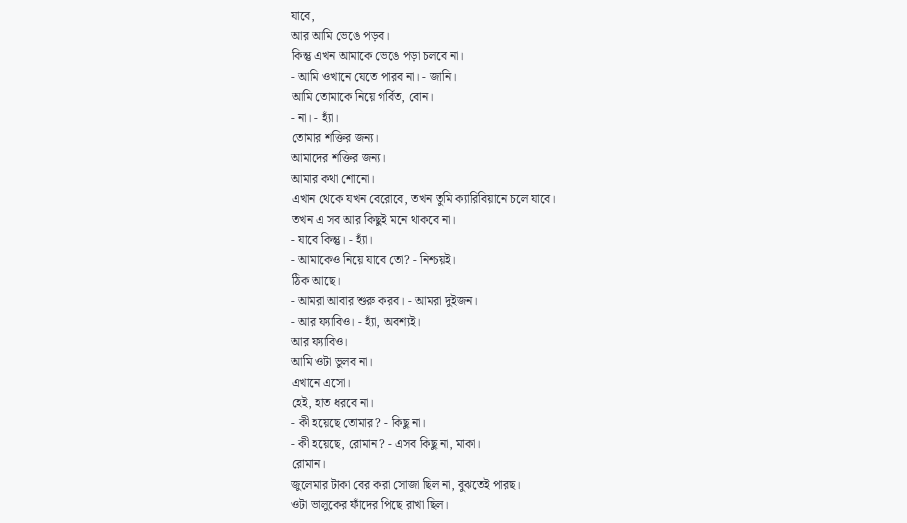যাবে,
আর আমি ভেঙে পড়ব।
কিন্তু এখন আমাকে ভেঙে পড়া চলবে না।
- আমি ওখানে যেতে পারব না। - জানি।
আমি তোমাকে নিয়ে গর্বিত, বোন।
- না। - হ্যাঁ।
তোমার শক্তির জন্য।
আমাদের শক্তির জন্য।
আমার কথা শোনো।
এখান থেকে যখন বেরোবে, তখন তুমি ক্যারিবিয়ানে চলে যাবে।
তখন এ সব আর কিছুই মনে থাকবে না।
- যাবে কিন্তু। - হ্যাঁ।
- আমাকেও নিয়ে যাবে তো? - নিশ্চয়ই।
ঠিক আছে।
- আমরা আবার শুরু করব। - আমরা দুইজন।
- আর ফ্যাবিও। - হ্যাঁ, অবশ্যই।
আর ফ্যাবিও।
আমি ওটা ভুলব না।
এখানে এসো।
হেই, হাত ধরবে না।
- কী হয়েছে তোমার? - কিছু না।
- কী হয়েছে, রোমান? - এসব কিছু না, মাকা।
রোমান।
জুলেমার টাকা বের করা সোজা ছিল না, বুঝতেই পারছ।
ওটা ভালুকের ফাঁদের পিছে রাখা ছিল।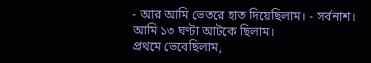- আর আমি ভেতরে হাত দিয়েছিলাম। - সর্বনাশ।
আমি ১৩ ঘণ্টা আটকে ছিলাম।
প্রথমে ভেবেছিলাম,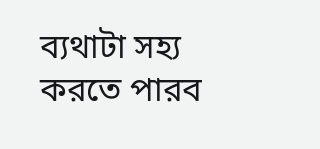ব্যথাটা সহ্য করতে পারব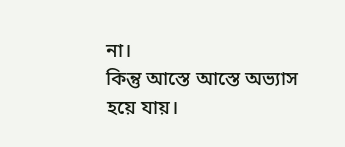না।
কিন্তু আস্তে আস্তে অভ্যাস হয়ে যায়।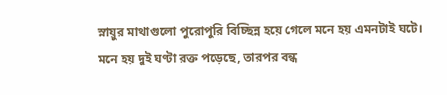স্নায়ুর মাথাগুলো পুরোপুরি বিচ্ছিন্ন হয়ে গেলে মনে হয় এমনটাই ঘটে।
মনে হয় দুই ঘণ্টা রক্ত পড়েছে, তারপর বন্ধ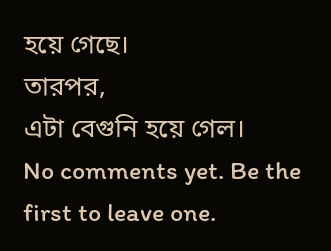হয়ে গেছে।
তারপর,
এটা বেগুনি হয়ে গেল।
No comments yet. Be the first to leave one.